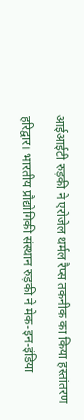आईआईटी रुड़की ने एरोजेल थर्मल रैप्स तकनीक का किया हस्तांतरण

हरिद्वार। भारतीय प्रौद्योगिकी संस्थान रुड़की ने मेक-इन-इंडिया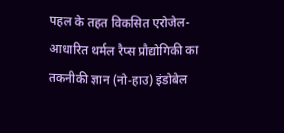पहल के तहत विकसित एरोजेल-आधारित थर्मल रैप्स प्रौद्योगिकी का तकनीकी ज्ञान (नो-हाउ) इंडोबेल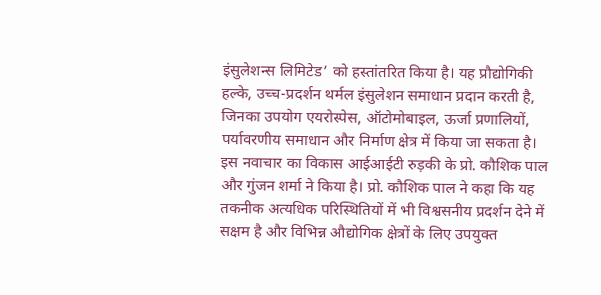इंसुलेशन्स लिमिटेड’ को हस्तांतरित किया है। यह प्रौद्योगिकी हल्के, उच्च-प्रदर्शन थर्मल इंसुलेशन समाधान प्रदान करती है, जिनका उपयोग एयरोस्पेस, ऑटोमोबाइल, ऊर्जा प्रणालियों, पर्यावरणीय समाधान और निर्माण क्षेत्र में किया जा सकता है।
इस नवाचार का विकास आईआईटी रुड़की के प्रो. कौशिक पाल और गुंजन शर्मा ने किया है। प्रो. कौशिक पाल ने कहा कि यह तकनीक अत्यधिक परिस्थितियों में भी विश्वसनीय प्रदर्शन देने में सक्षम है और विभिन्न औद्योगिक क्षेत्रों के लिए उपयुक्त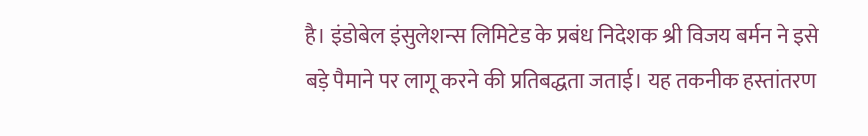है। इंडोबेल इंसुलेशन्स लिमिटेड के प्रबंध निदेशक श्री विजय बर्मन ने इसे बड़े पैमाने पर लागू करने की प्रतिबद्धता जताई। यह तकनीक हस्तांतरण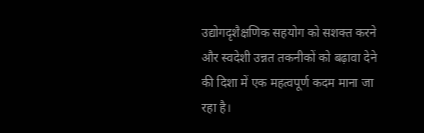उद्योगदृशैक्षणिक सहयोग को सशक्त करने और स्वदेशी उन्नत तकनीकों को बढ़ावा देने की दिशा में एक महत्वपूर्ण कदम माना जा रहा है।